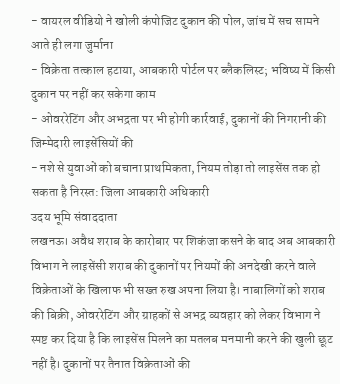- वायरल वीडियो ने खोली कंपोजिट दुकान की पोल, जांच में सच सामने आते ही लगा जुर्माना
- विक्रेता तत्काल हटाया, आबकारी पोर्टल पर ब्लैकलिस्ट; भविष्य में किसी दुकान पर नहीं कर सकेगा काम
- ओवररेटिंग और अभद्रता पर भी होगी कार्रवाई, दुकानों की निगरानी की जिम्मेदारी लाइसेंसियों की
- नशे से युवाओं को बचाना प्राथमिकता, नियम तोड़ा तो लाइसेंस तक हो सकता है निरस्त: जिला आबकारी अधिकारी
उदय भूमि संवाददाता
लखनऊ। अवैध शराब के कारोबार पर शिकंजा कसने के बाद अब आबकारी विभाग ने लाइसेंसी शराब की दुकानों पर नियमों की अनदेखी करने वाले विक्रेताओं के खिलाफ भी सख्त रुख अपना लिया है। नाबालिगों को शराब की बिक्री, ओवररेटिंग और ग्राहकों से अभद्र व्यवहार को लेकर विभाग ने स्पष्ट कर दिया है कि लाइसेंस मिलने का मतलब मनमानी करने की खुली छूट नहीं है। दुकानों पर तैनात विक्रेताओं की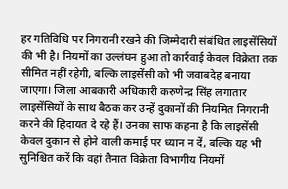हर गतिविधि पर निगरानी रखने की जिम्मेदारी संबंधित लाइसेंसियों की भी है। नियमों का उल्लंघन हुआ तो कार्रवाई केवल विक्रेता तक सीमित नहीं रहेगी, बल्कि लाइसेंसी को भी जवाबदेह बनाया जाएगा। जिला आबकारी अधिकारी करुणेन्द्र सिंह लगातार लाइसेंसियों के साथ बैठक कर उन्हें दुकानों की नियमित निगरानी करने की हिदायत दे रहे हैं। उनका साफ कहना है कि लाइसेंसी केवल दुकान से होने वाली कमाई पर ध्यान न दें, बल्कि यह भी सुनिश्चित करें कि वहां तैनात विक्रेता विभागीय नियमों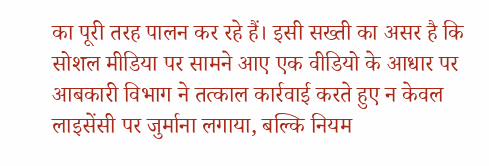का पूरी तरह पालन कर रहे हैं। इसी सख्ती का असर है कि सोशल मीडिया पर सामने आए एक वीडियो के आधार पर आबकारी विभाग ने तत्काल कार्रवाई करते हुए न केवल लाइसेंसी पर जुर्माना लगाया, बल्कि नियम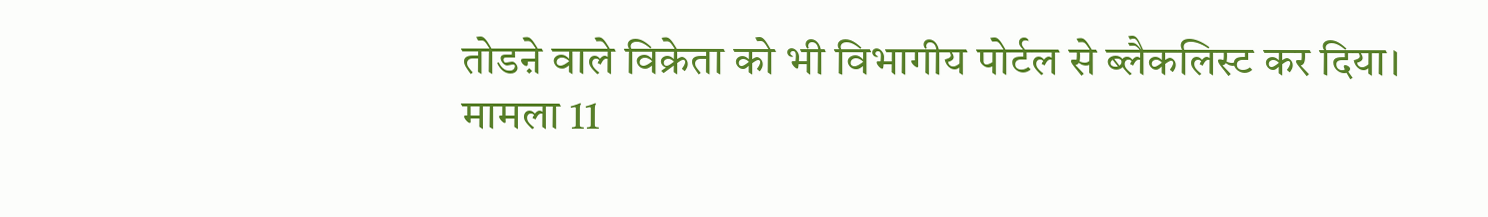तोडऩे वाले विक्रेता को भी विभागीय पोर्टल से ब्लैकलिस्ट कर दिया।
मामला 11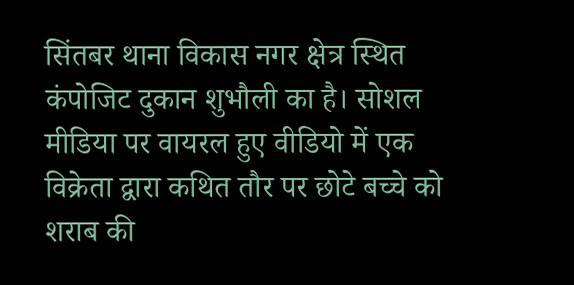सिंतबर थाना विकास नगर क्षेत्र स्थित कंपोजिट दुकान शुभौली का है। सोशल मीडिया पर वायरल हुए वीडियो में एक विक्रेता द्वारा कथित तौर पर छोटे बच्चे को शराब की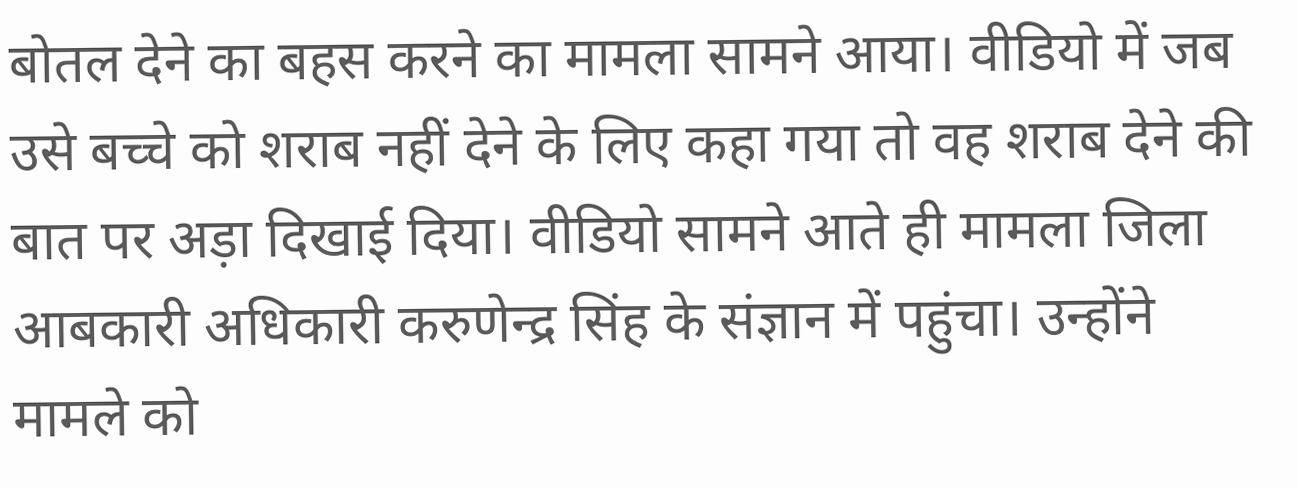बोतल देने का बहस करने का मामला सामने आया। वीडियो में जब उसे बच्चे को शराब नहीं देने के लिए कहा गया तो वह शराब देने की बात पर अड़ा दिखाई दिया। वीडियो सामने आते ही मामला जिला आबकारी अधिकारी करुणेन्द्र सिंह के संज्ञान में पहुंचा। उन्होंने मामले को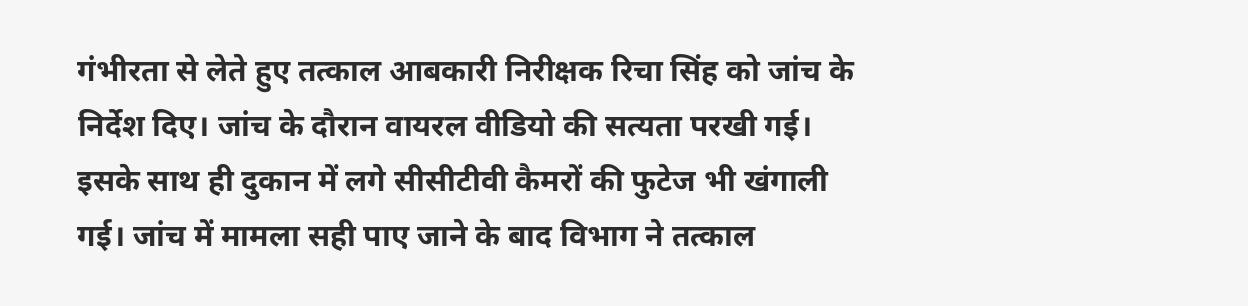गंभीरता से लेते हुए तत्काल आबकारी निरीक्षक रिचा सिंह को जांच के निर्देश दिए। जांच के दौरान वायरल वीडियो की सत्यता परखी गई। इसके साथ ही दुकान में लगे सीसीटीवी कैमरों की फुटेज भी खंगाली गई। जांच में मामला सही पाए जाने के बाद विभाग ने तत्काल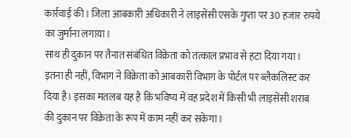कार्रवाई की। जिला आबकारी अधिकारी ने लाइसेंसी एसके गुप्ता पर 30 हजार रुपये का जुर्माना लगाया।
साथ ही दुकान पर तैनात संबंधित विक्रेता को तत्काल प्रभाव से हटा दिया गया। इतना ही नहीं, विभाग ने विक्रेता को आबकारी विभाग के पोर्टल पर ब्लैकलिस्ट कर दिया है। इसका मतलब यह है कि भविष्य में वह प्रदेश में किसी भी लाइसेंसी शराब की दुकान पर विक्रेता के रूप में काम नहीं कर सकेगा।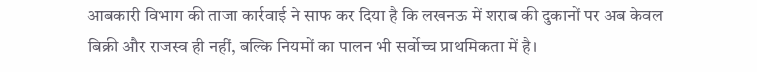आबकारी विभाग की ताजा कार्रवाई ने साफ कर दिया है कि लखनऊ में शराब की दुकानों पर अब केवल बिक्री और राजस्व ही नहीं, बल्कि नियमों का पालन भी सर्वोच्च प्राथमिकता में है।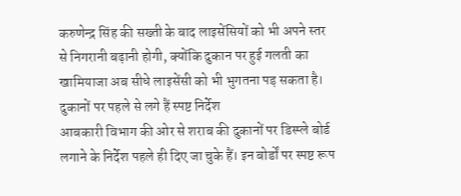करुणेन्द्र सिंह की सख्ती के बाद लाइसेंसियों को भी अपने स्तर से निगरानी बढ़ानी होगी, क्योंकि दुकान पर हुई गलती का खामियाजा अब सीधे लाइसेंसी को भी भुगतना पड़ सकता है।
दुकानों पर पहले से लगे हैं स्पष्ट निर्देश
आबकारी विभाग की ओर से शराब की दुकानों पर डिस्प्ले बोर्ड लगाने के निर्देश पहले ही दिए जा चुके हैं। इन बोर्डों पर स्पष्ट रूप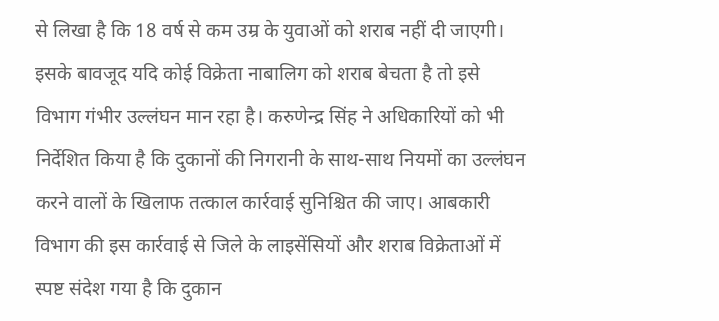से लिखा है कि 18 वर्ष से कम उम्र के युवाओं को शराब नहीं दी जाएगी। इसके बावजूद यदि कोई विक्रेता नाबालिग को शराब बेचता है तो इसे विभाग गंभीर उल्लंघन मान रहा है। करुणेन्द्र सिंह ने अधिकारियों को भी निर्देशित किया है कि दुकानों की निगरानी के साथ-साथ नियमों का उल्लंघन करने वालों के खिलाफ तत्काल कार्रवाई सुनिश्चित की जाए। आबकारी विभाग की इस कार्रवाई से जिले के लाइसेंसियों और शराब विक्रेताओं में स्पष्ट संदेश गया है कि दुकान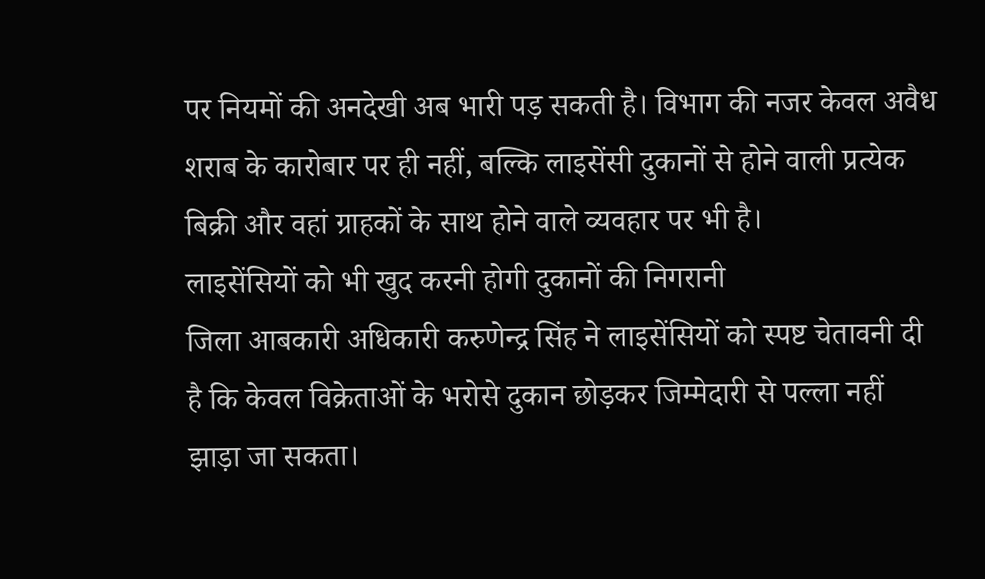पर नियमों की अनदेखी अब भारी पड़ सकती है। विभाग की नजर केवल अवैध शराब के कारोबार पर ही नहीं, बल्कि लाइसेंसी दुकानों से होने वाली प्रत्येक बिक्री और वहां ग्राहकों के साथ होने वाले व्यवहार पर भी है।
लाइसेंसियों को भी खुद करनी होगी दुकानों की निगरानी
जिला आबकारी अधिकारी करुणेन्द्र सिंह ने लाइसेंसियों को स्पष्ट चेतावनी दी है कि केवल विक्रेताओं के भरोसे दुकान छोड़कर जिम्मेदारी से पल्ला नहीं झाड़ा जा सकता।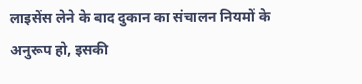लाइसेंस लेने के बाद दुकान का संचालन नियमों के अनुरूप हो, इसकी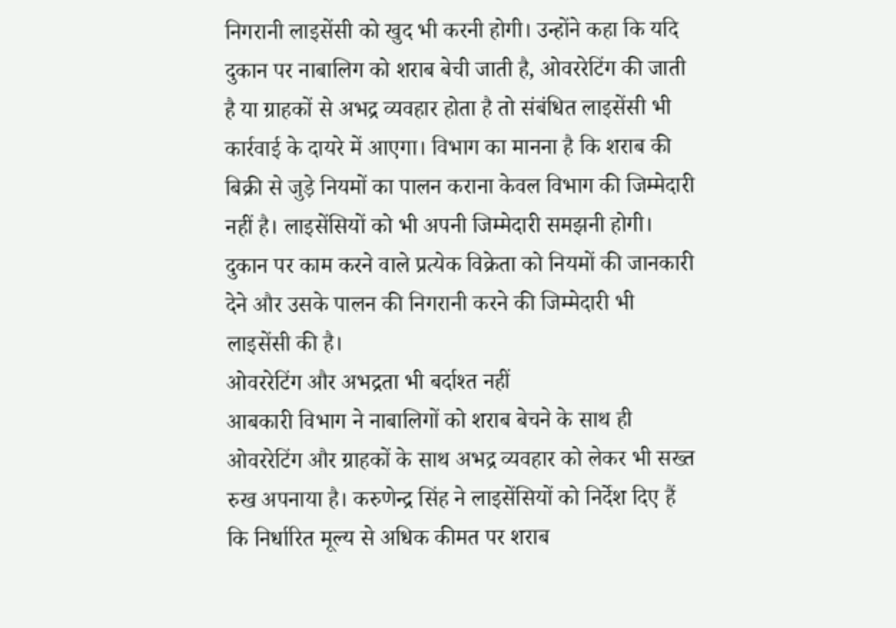निगरानी लाइसेंसी को खुद भी करनी होगी। उन्होंने कहा कि यदि दुकान पर नाबालिग को शराब बेची जाती है, ओवररेटिंग की जाती है या ग्राहकों से अभद्र व्यवहार होता है तो संबंधित लाइसेंसी भी कार्रवाई के दायरे में आएगा। विभाग का मानना है कि शराब की बिक्री से जुड़े नियमों का पालन कराना केवल विभाग की जिम्मेदारी नहीं है। लाइसेंसियों को भी अपनी जिम्मेदारी समझनी होगी। दुकान पर काम करने वाले प्रत्येक विक्रेता को नियमों की जानकारी देने और उसके पालन की निगरानी करने की जिम्मेदारी भी लाइसेंसी की है।
ओवररेटिंग और अभद्रता भी बर्दाश्त नहीं
आबकारी विभाग ने नाबालिगों को शराब बेचने के साथ ही ओवररेटिंग और ग्राहकों के साथ अभद्र व्यवहार को लेकर भी सख्त रुख अपनाया है। करुणेन्द्र सिंह ने लाइसेंसियों को निर्देश दिए हैं कि निर्धारित मूल्य से अधिक कीमत पर शराब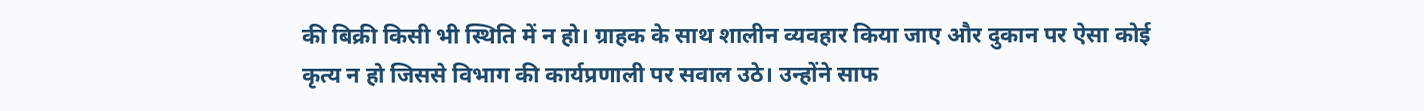की बिक्री किसी भी स्थिति में न हो। ग्राहक के साथ शालीन व्यवहार किया जाए और दुकान पर ऐसा कोई कृत्य न हो जिससे विभाग की कार्यप्रणाली पर सवाल उठे। उन्होंने साफ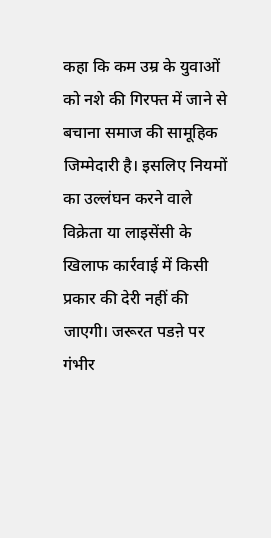कहा कि कम उम्र के युवाओं को नशे की गिरफ्त में जाने से बचाना समाज की सामूहिक जिम्मेदारी है। इसलिए नियमों का उल्लंघन करने वाले विक्रेता या लाइसेंसी के खिलाफ कार्रवाई में किसी प्रकार की देरी नहीं की जाएगी। जरूरत पडऩे पर गंभीर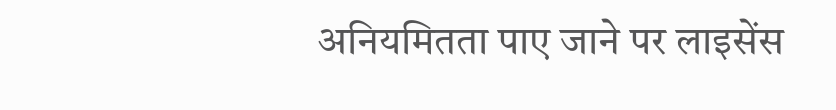अनियमितता पाए जाने पर लाइसेंस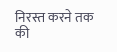निरस्त करने तक की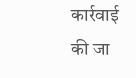कार्रवाई की जा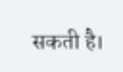सकती है।